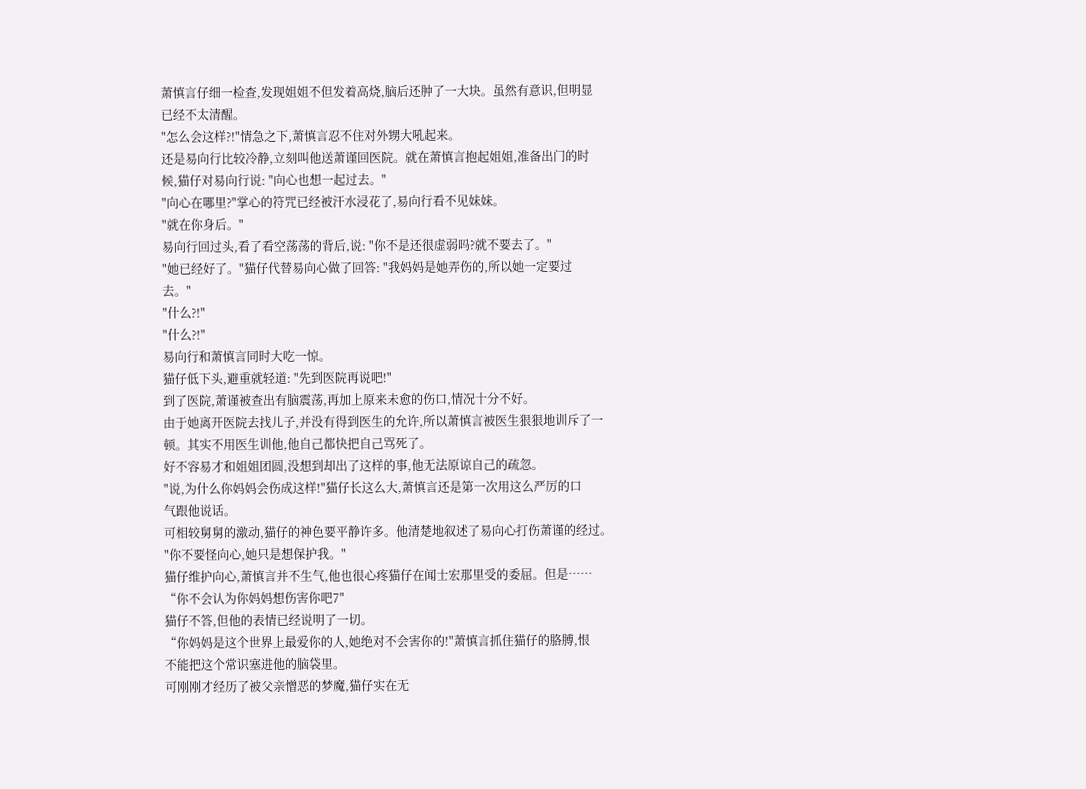萧慎言仔细一检查,发现姐姐不但发着高烧,脑后还肿了一大块。虽然有意识,但明显
已经不太清醒。
"怎么会这样?!"情急之下,萧慎言忍不住对外甥大吼起来。
还是易向行比较冷静,立刻叫他送萧谨回医院。就在萧慎言抱起姐姐,准备出门的时
候,猫仔对易向行说: "向心也想一起过去。"
"向心在哪里?"掌心的符咒已经被汗水浸花了,易向行看不见妹妹。
"就在你身后。"
易向行回过头,看了看空荡荡的背后,说: "你不是还很虚弱吗?就不要去了。"
"她已经好了。"猫仔代替易向心做了回答: "我妈妈是她弄伤的,所以她一定要过
去。"
"什么?!"
"什么?!"
易向行和萧慎言同时大吃一惊。
猫仔低下头,避重就轻道: "先到医院再说吧!"
到了医院,萧谨被查出有脑震荡,再加上原来未愈的伤口,情况十分不好。
由于她离开医院去找儿子,并没有得到医生的允许,所以萧慎言被医生狠狠地训斥了一
顿。其实不用医生训他,他自己都快把自己骂死了。
好不容易才和姐姐团圆,没想到却出了这样的事,他无法原谅自己的疏忽。
"说,为什么你妈妈会伤成这样!"猫仔长这么大,萧慎言还是第一次用这么严厉的口
气跟他说话。
可相较舅舅的激动,猫仔的神色要平静许多。他清楚地叙述了易向心打伤萧谨的经过。
"你不要怪向心,她只是想保护我。"
猫仔维护向心,萧慎言并不生气,他也很心疼猫仔在闻士宏那里受的委屈。但是……
“你不会认为你妈妈想伤害你吧7"
猫仔不答,但他的表情已经说明了一切。
“你妈妈是这个世界上最爱你的人,她绝对不会害你的!"萧慎言抓住猫仔的胳膊,恨
不能把这个常识塞进他的脑袋里。
可刚刚才经历了被父亲憎恶的梦魔,猫仔实在无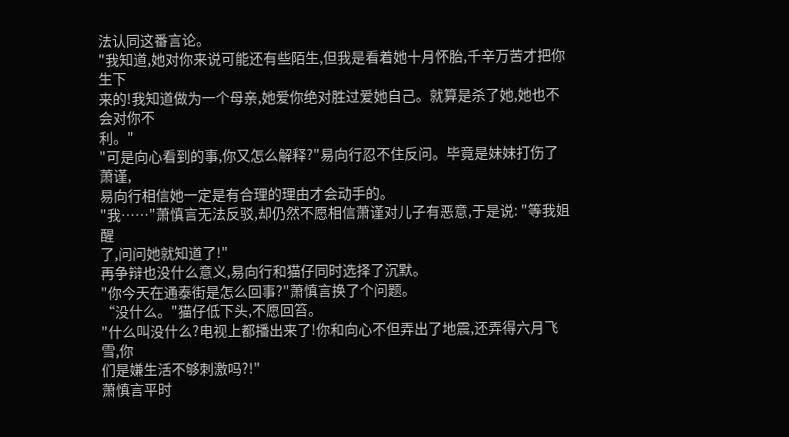法认同这番言论。
"我知道,她对你来说可能还有些陌生,但我是看着她十月怀胎,千辛万苦才把你生下
来的!我知道做为一个母亲,她爱你绝对胜过爱她自己。就算是杀了她,她也不会对你不
利。"
"可是向心看到的事,你又怎么解释?"易向行忍不住反问。毕竟是妹妹打伤了萧谨,
易向行相信她一定是有合理的理由才会动手的。
"我……"萧慎言无法反驳,却仍然不愿相信萧谨对儿子有恶意,于是说: "等我姐醒
了,问问她就知道了!"
再争辩也没什么意义,易向行和猫仔同时选择了沉默。
"你今天在通泰街是怎么回事?"萧慎言换了个问题。
“没什么。"猫仔低下头,不愿回笞。
"什么叫没什么?电视上都播出来了!你和向心不但弄出了地震,还弄得六月飞雪,你
们是嫌生活不够刺激吗?!"
萧慎言平时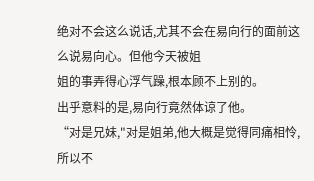绝对不会这么说话,尤其不会在易向行的面前这么说易向心。但他今天被姐
姐的事弄得心浮气躁,根本顾不上别的。
出乎意料的是,易向行竟然体谅了他。
“对是兄妹,"对是姐弟,他大概是觉得同痛相怜,所以不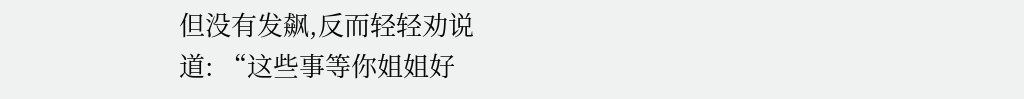但没有发飙,反而轻轻劝说
道: “这些事等你姐姐好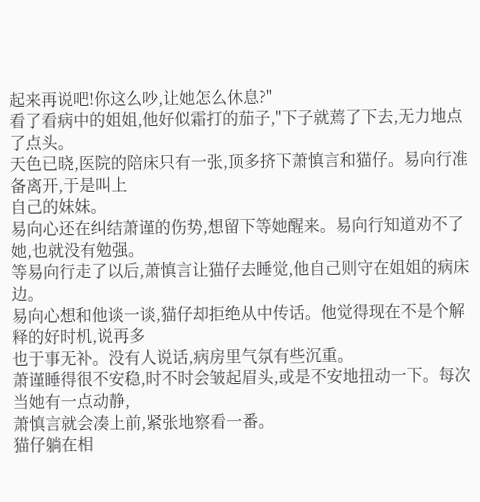起来再说吧!你这么吵,让她怎么休息?"
看了看病中的姐姐,他好似霜打的茄子,"下子就蔫了下去,无力地点了点头。
天色已晓,医院的陪床只有一张,顶多挤下萧慎言和猫仔。易向行准备离开,于是叫上
自己的妹妹。
易向心还在纠结萧谨的伤势,想留下等她醒来。易向行知道劝不了她,也就没有勉强。
等易向行走了以后,萧慎言让猫仔去睡觉,他自己则守在姐姐的病床边。
易向心想和他谈一谈,猫仔却拒绝从中传话。他觉得现在不是个解释的好时机,说再多
也于事无补。没有人说话,病房里气氛有些沉重。
萧谨睡得很不安稳,时不时会皱起眉头,或是不安地扭动一下。每次当她有一点动静,
萧慎言就会凑上前,紧张地察看一番。
猫仔躺在相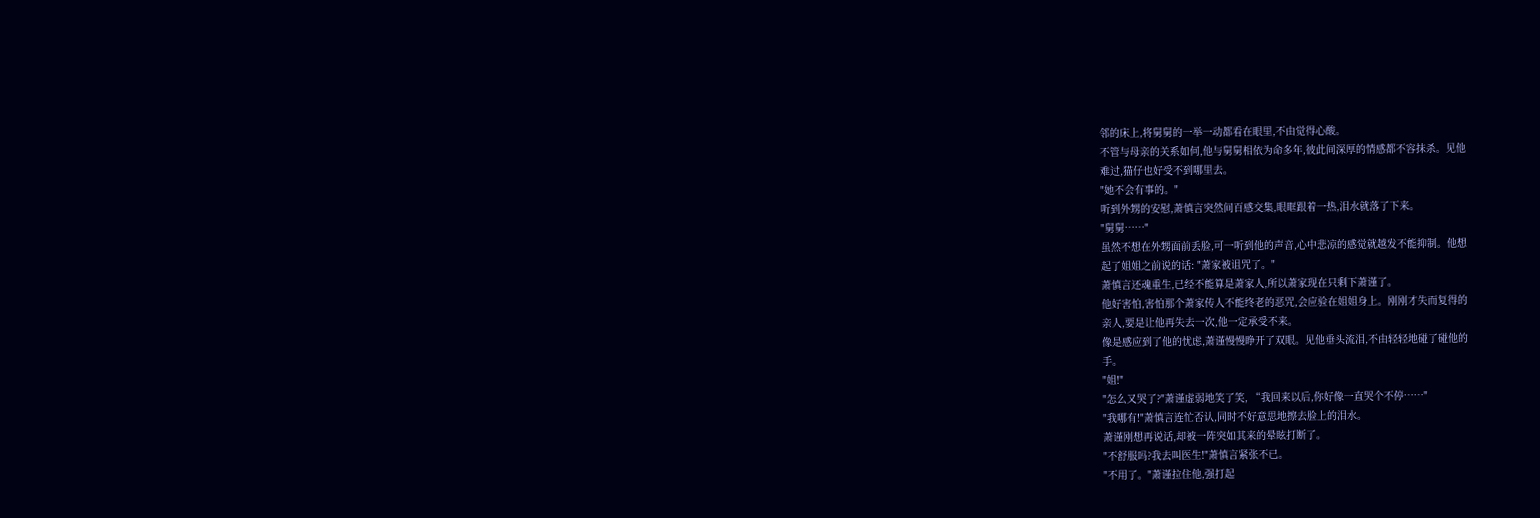邻的床上,将舅舅的一举一动都看在眼里,不由觉得心酸。
不管与母亲的关系如何,他与舅舅相依为命多年,彼此间深厚的情感都不容抹杀。见他
难过,猫仔也好受不到哪里去。
"她不会有事的。"
听到外甥的安慰,萧慎言突然间百感交集,眼眶跟着一热,泪水就落了下来。
"舅舅……"
虽然不想在外甥面前丢脸,可一听到他的声音,心中悲凉的感觉就越发不能抑制。他想
起了姐姐之前说的话: "萧家被诅咒了。"
萧慎言还魂重生,已经不能算是萧家人,所以萧家现在只剩下萧谨了。
他好害怕,害怕那个萧家传人不能终老的恶咒,会应验在姐姐身上。刚刚才失而复得的
亲人,要是让他再失去一次,他一定承受不来。
像是感应到了他的忧虑,萧谨慢慢睁开了双眼。见他垂头流泪,不由轻轻地碰了碰他的
手。
"姐!"
"怎么又哭了?"萧谨虚弱地笑了笑, “我回来以后,你好像一直哭个不停……"
"我哪有!"萧慎言连忙否认,同时不好意思地擦去脸上的泪水。
萧谨刚想再说话,却被一阵突如其来的晕眩打断了。
"不舒服吗?我去叫医生!"萧慎言紧张不已。
"不用了。"萧谨拉住他,强打起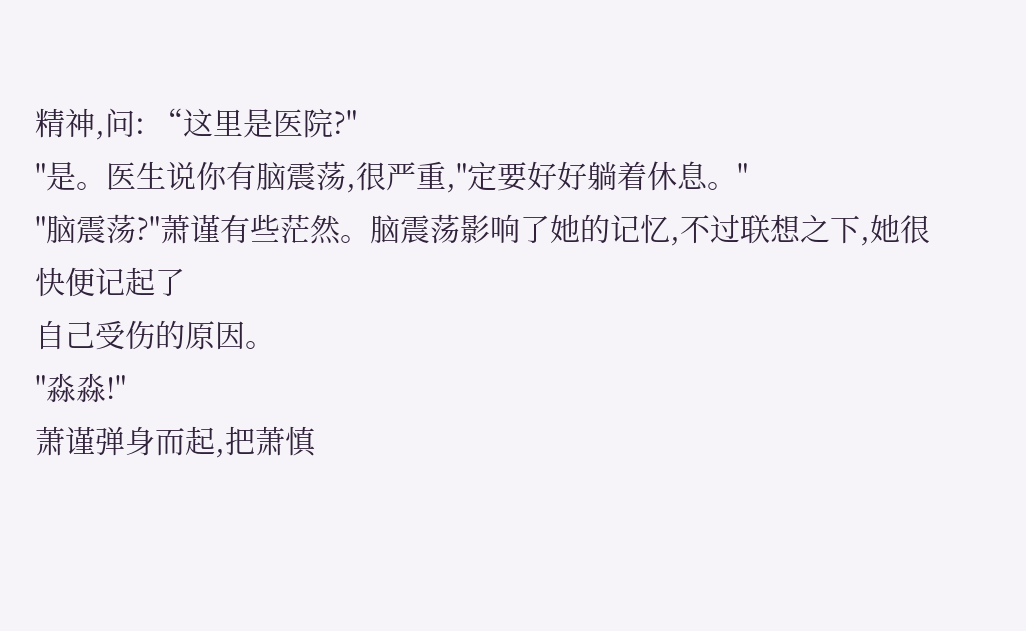精神,问: “这里是医院?"
"是。医生说你有脑震荡,很严重,"定要好好躺着休息。"
"脑震荡?"萧谨有些茫然。脑震荡影响了她的记忆,不过联想之下,她很快便记起了
自己受伤的原因。
"淼淼!"
萧谨弹身而起,把萧慎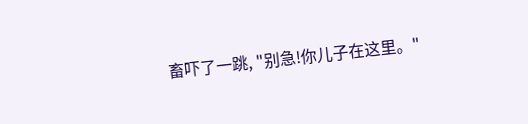畜吓了一跳, "别急!你儿子在这里。"